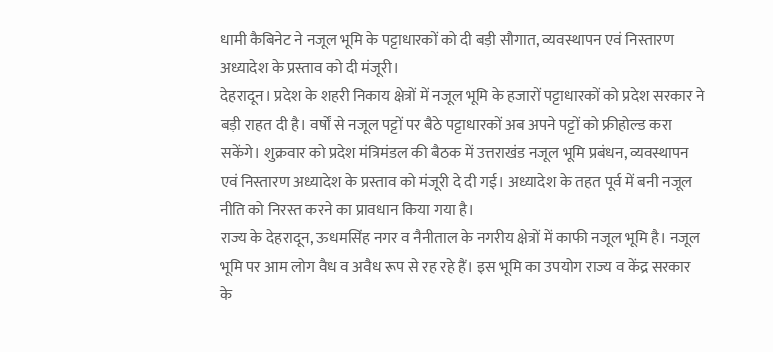धामी कैबिनेट ने नजूल भूमि के पट्टाधारकों को दी बड़ी सौगात, व्यवस्थापन एवं निस्तारण अध्यादेश के प्रस्ताव को दी मंजूरी।
देहरादून। प्रदेश के शहरी निकाय क्षेत्रों में नजूल भूमि के हजारों पट्टाधारकों को प्रदेश सरकार ने बड़ी राहत दी है। वर्षों से नजूल पट्टों पर बैठे पट्टाधारकों अब अपने पट्टों को फ्रीहोल्ड करा सकेंगे। शुक्रवार को प्रदेश मंत्रिमंडल की बैठक में उत्तराखंड नजूल भूमि प्रबंधन, व्यवस्थापन एवं निस्तारण अध्यादेश के प्रस्ताव को मंजूरी दे दी गई। अध्यादेश के तहत पूर्व में बनी नजूल नीति को निरस्त करने का प्रावधान किया गया है।
राज्य के देहरादून, ऊधमसिंह नगर व नैनीताल के नगरीय क्षेत्रों में काफी नजूल भूमि है। नजूल भूमि पर आम लोग वैध व अवैध रूप से रह रहे हैं। इस भूमि का उपयोग राज्य व केंद्र सरकार के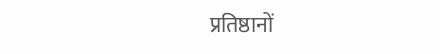प्रतिष्ठानों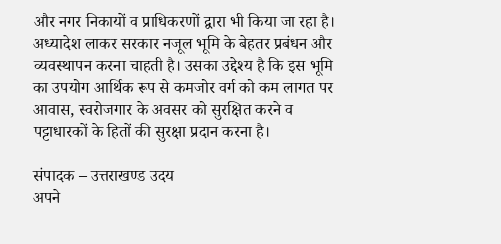और नगर निकायों व प्राधिकरणों द्वारा भी किया जा रहा है।
अध्यादेश लाकर सरकार नजूल भूमि के बेहतर प्रबंधन और व्यवस्थापन करना चाहती है। उसका उद्देश्य है कि इस भूमि का उपयोग आर्थिक रूप से कमजोर वर्ग को कम लागत पर आवास, स्वरोजगार के अवसर को सुरक्षित करने व पट्टाधारकों के हितों की सुरक्षा प्रदान करना है।

संपादक – उत्तराखण्ड उदय
अपने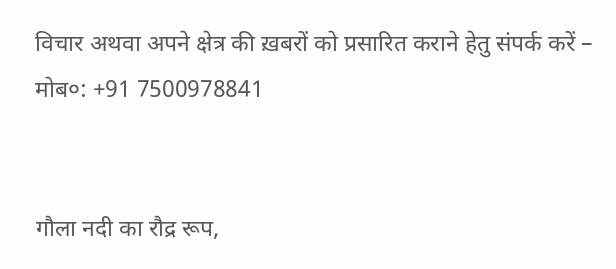विचार अथवा अपने क्षेत्र की ख़बरों को प्रसारित कराने हेतु संपर्क करें – मोब०: +91 7500978841


गौला नदी का रौद्र रूप,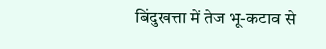बिंदुखत्ता में तेज भू-कटाव से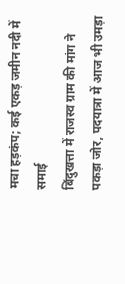मचा हड़कंप; कई एकड़ जमीन नदी में समाई
बिंदुखत्ता में राजस्व ग्राम की मांग ने पकड़ा जोर, पदयात्रा में आज भी उमड़ा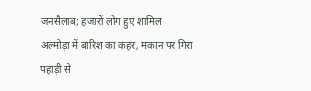जनसैलाब; हजारों लोग हुए शामिल
अल्मोड़ा में बारिश का कहर, मकान पर गिरा पहाड़ी से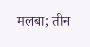मलबा; तीन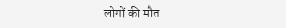लोगों की मौत